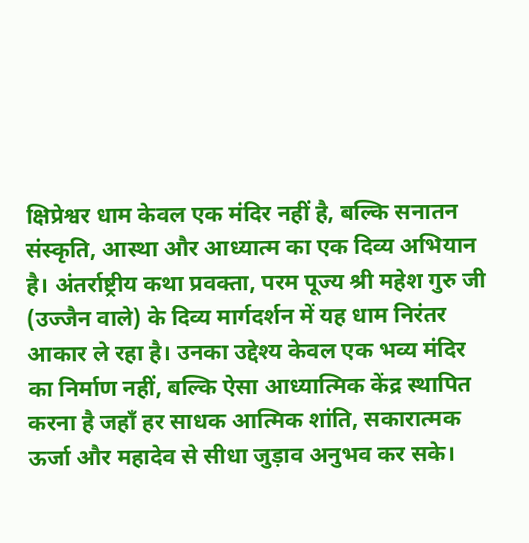क्षिप्रेश्वर धाम केवल एक मंदिर नहीं है, बल्कि सनातन संस्कृति, आस्था और आध्यात्म का एक दिव्य अभियान है। अंतर्राष्ट्रीय कथा प्रवक्ता, परम पूज्य श्री महेश गुरु जी (उज्जैन वाले) के दिव्य मार्गदर्शन में यह धाम निरंतर आकार ले रहा है। उनका उद्देश्य केवल एक भव्य मंदिर का निर्माण नहीं, बल्कि ऐसा आध्यात्मिक केंद्र स्थापित करना है जहाँ हर साधक आत्मिक शांति, सकारात्मक ऊर्जा और महादेव से सीधा जुड़ाव अनुभव कर सके।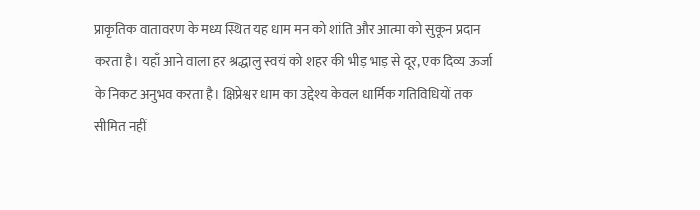प्राकृतिक वातावरण के मध्य स्थित यह धाम मन को शांति और आत्मा को सुकून प्रदान करता है। यहाँ आने वाला हर श्रद्धालु स्वयं को शहर की भीड़ भाड़ से दूर, एक दिव्य ऊर्जा के निकट अनुभव करता है। क्षिप्रेश्वर धाम का उद्देश्य केवल धार्मिक गतिविधियों तक सीमित नहीं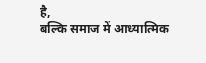है,
बल्कि समाज में आध्यात्मिक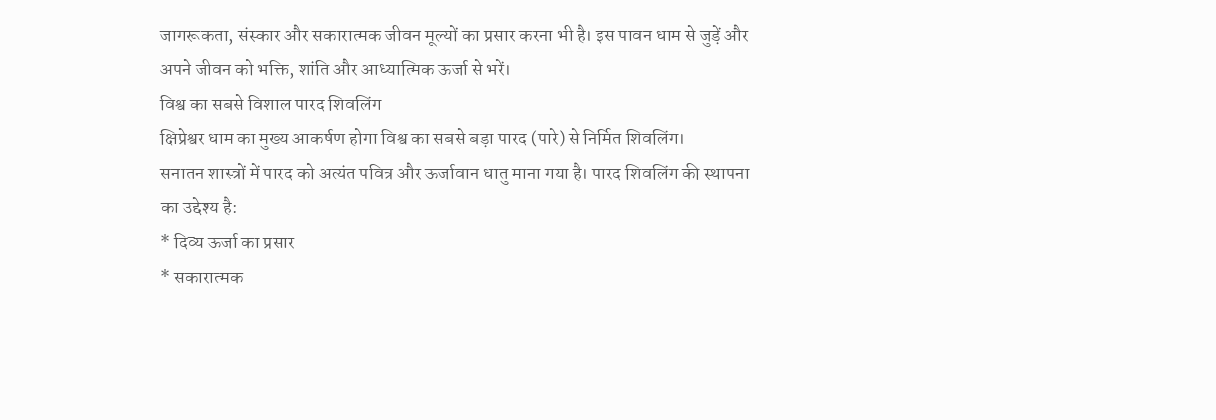जागरूकता, संस्कार और सकारात्मक जीवन मूल्यों का प्रसार करना भी है। इस पावन धाम से जुड़ें और अपने जीवन को भक्ति, शांति और आध्यात्मिक ऊर्जा से भरें।
विश्व का सबसे विशाल पारद शिवलिंग
क्षिप्रेश्वर धाम का मुख्य आकर्षण होगा विश्व का सबसे बड़ा पारद (पारे) से निर्मित शिवलिंग।
सनातन शास्त्रों में पारद को अत्यंत पवित्र और ऊर्जावान धातु माना गया है। पारद शिवलिंग की स्थापना का उद्देश्य है:
* दिव्य ऊर्जा का प्रसार
* सकारात्मक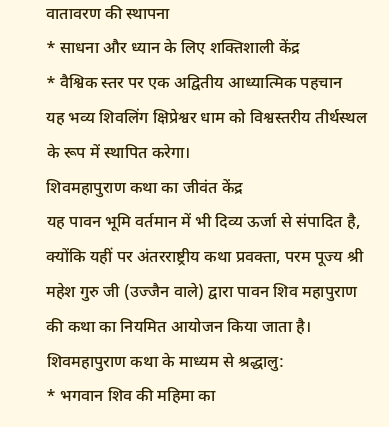वातावरण की स्थापना
* साधना और ध्यान के लिए शक्तिशाली केंद्र
* वैश्विक स्तर पर एक अद्वितीय आध्यात्मिक पहचान
यह भव्य शिवलिंग क्षिप्रेश्वर धाम को विश्वस्तरीय तीर्थस्थल के रूप में स्थापित करेगा।
शिवमहापुराण कथा का जीवंत केंद्र
यह पावन भूमि वर्तमान में भी दिव्य ऊर्जा से संपादित है, क्योंकि यहीं पर अंतरराष्ट्रीय कथा प्रवक्ता, परम पूज्य श्री महेश गुरु जी (उज्जैन वाले) द्वारा पावन शिव महापुराण की कथा का नियमित आयोजन किया जाता है।
शिवमहापुराण कथा के माध्यम से श्रद्धालु:
* भगवान शिव की महिमा का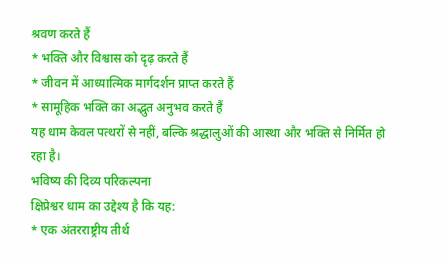श्रवण करते हैं
* भक्ति और विश्वास को दृढ़ करते हैं
* जीवन में आध्यात्मिक मार्गदर्शन प्राप्त करते हैं
* सामूहिक भक्ति का अद्भुत अनुभव करते हैं
यह धाम केवल पत्थरों से नहीं, बल्कि श्रद्धालुओं की आस्था और भक्ति से निर्मित हो रहा है।
भविष्य की दिव्य परिकल्पना
क्षिप्रेश्वर धाम का उद्देश्य है कि यह:
* एक अंतरराष्ट्रीय तीर्थ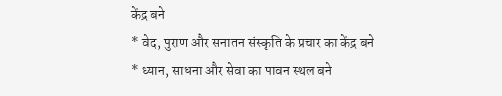केंद्र बने
* वेद, पुराण और सनातन संस्कृति के प्रचार का केंद्र बने
* ध्यान, साधना और सेवा का पावन स्थल बने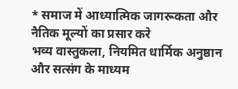* समाज में आध्यात्मिक जागरूकता और नैतिक मूल्यों का प्रसार करे
भव्य वास्तुकला, नियमित धार्मिक अनुष्ठान और सत्संग के माध्यम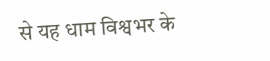से यह धाम विश्वभर के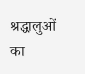श्रद्धालुओं का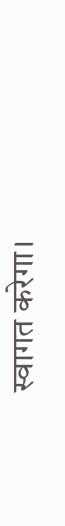स्वागत करेगा।